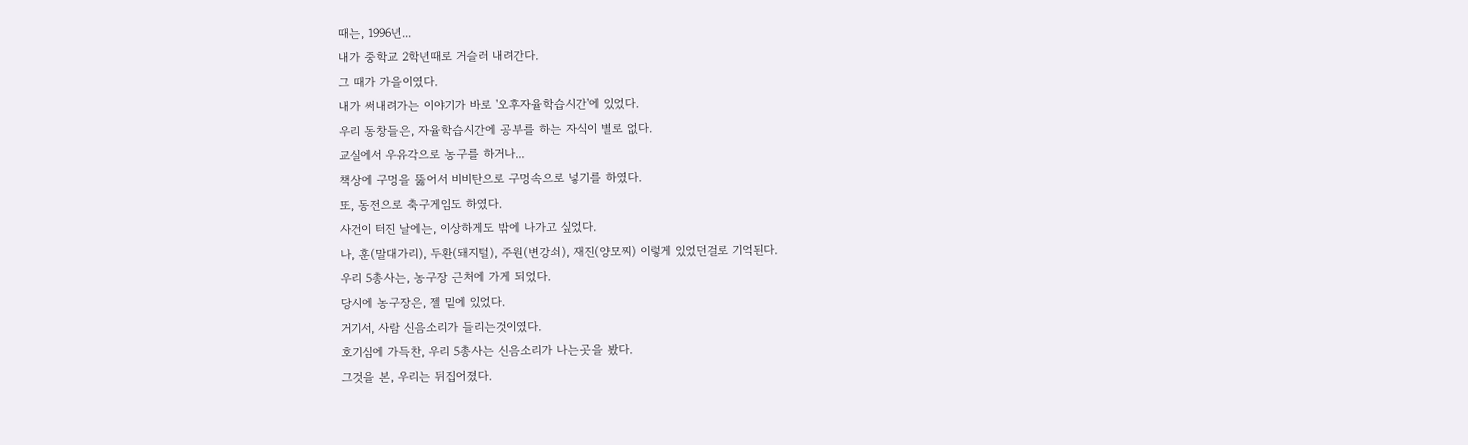때는, 1996년...
내가 중학교 2학년때로 거슬러 내려간다.
그 때가 가을이였다.
내가 써내려가는 이야기가 바로 '오후자율학습시간'에 있었다.
우리 동창들은, 자율학습시간에 공부를 하는 자식이 별로 없다.
교실에서 우유각으로 농구를 하거나...
책상에 구멍을 뚫어서 비비탄으로 구멍속으로 넣기를 하였다.
또, 동전으로 축구게임도 하였다.
사건이 터진 날에는, 이상하게도 밖에 나가고 싶었다.
나, 훈(말대가리), 두환(돼지털), 주원(변강쇠), 재진(양모찌) 이렇게 있었던걸로 기억된다.
우리 5총사는, 농구장 근처에 가게 되었다.
당시에 농구장은, 젤 밑에 있었다.
거기서, 사람 신음소리가 들리는것이였다.
호기심에 가득찬, 우리 5총사는 신음소리가 나는곳을 봤다.
그것을 본, 우리는 뒤집어졌다.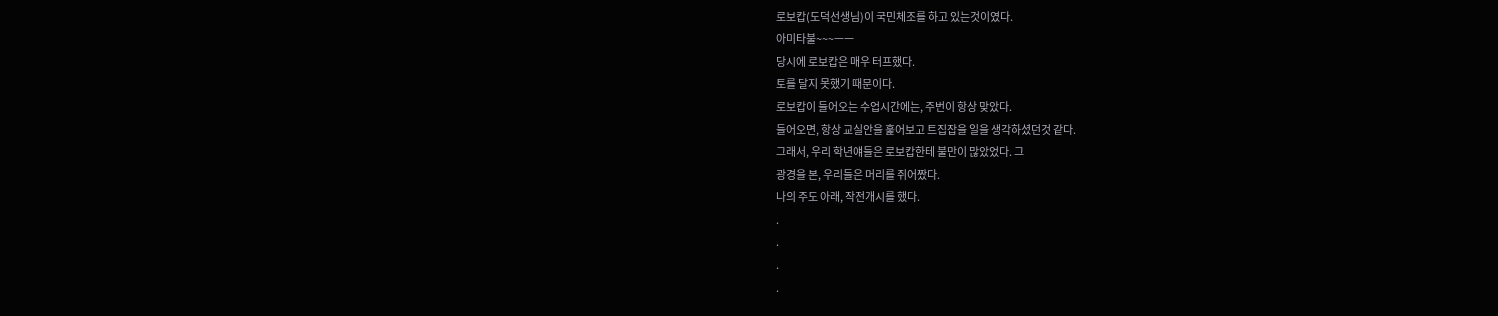로보캅(도덕선생님)이 국민체조를 하고 있는것이였다.
아미타불~~~ㅡㅡ
당시에 로보캅은 매우 터프했다.
토를 달지 못했기 때문이다.
로보캅이 들어오는 수업시간에는, 주번이 항상 맞았다.
들어오면, 항상 교실안을 훑어보고 트집잡을 일을 생각하셨던것 같다.
그래서, 우리 학년얘들은 로보캅한테 불만이 많았었다. 그
광경을 본, 우리들은 머리를 쥐어짰다.
나의 주도 아래, 작전개시를 했다.
.
.
.
.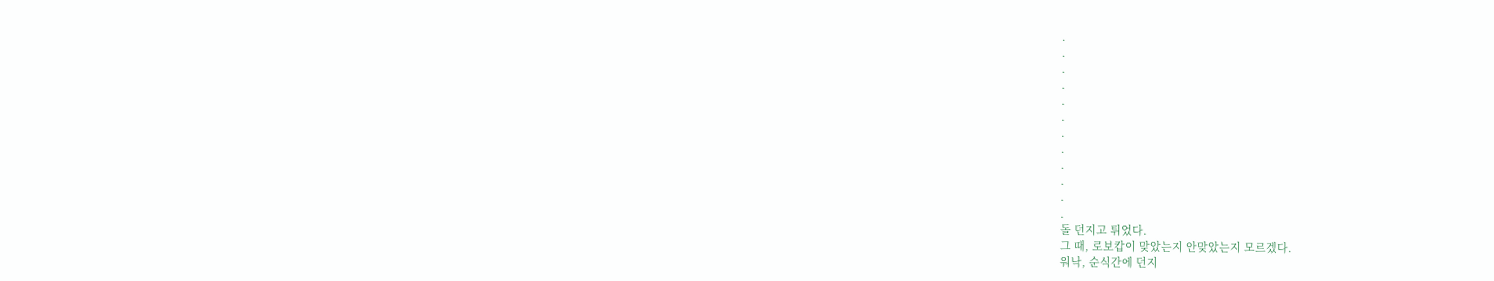.
.
.
.
.
.
.
.
.
.
.
.
돌 던지고 튀었다.
그 때, 로보캅이 맞았는지 안맞았는지 모르겠다.
워낙, 순식간에 던지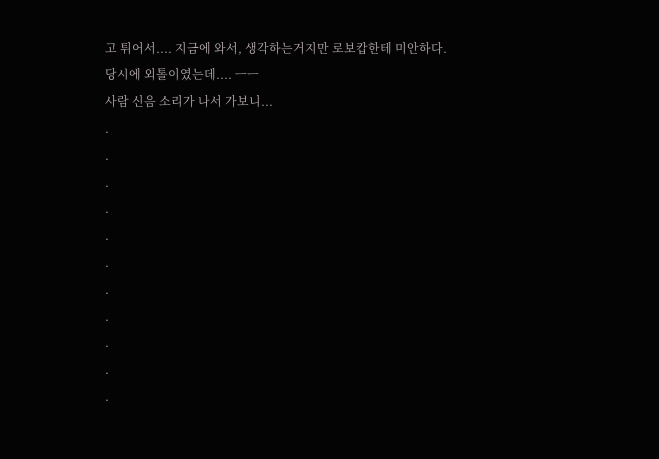고 튀어서.... 지금에 와서, 생각하는거지만 로보캅한테 미안하다.
당시에 외톨이였는데.... ㅡㅡ
사람 신음 소리가 나서 가보니...
.
.
.
.
.
.
.
.
.
.
.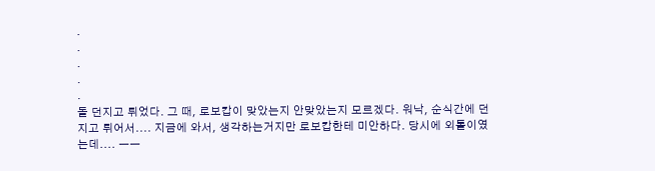.
.
.
.
.
돌 던지고 튀었다. 그 때, 로보캅이 맞았는지 안맞았는지 모르겠다. 워낙, 순식간에 던지고 튀어서.... 지금에 와서, 생각하는거지만 로보캅한테 미안하다. 당시에 외톨이였는데.... ㅡㅡ